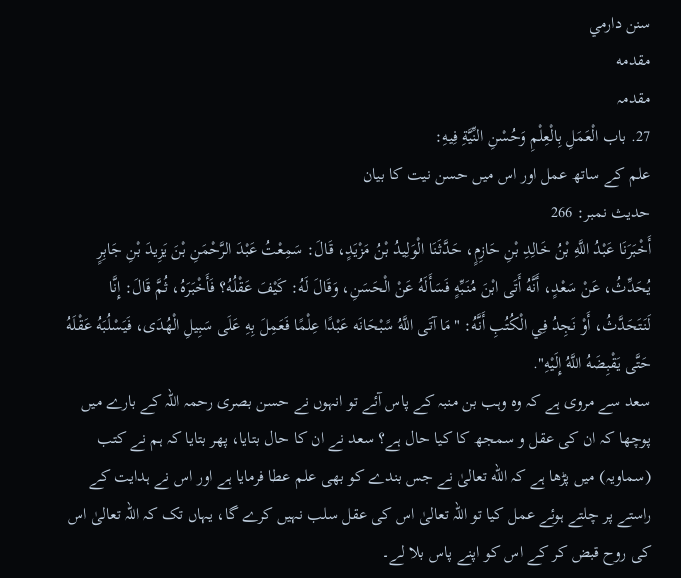سنن دارمي
مقدمه
مقدمہ
27. باب الْعَمَلِ بِالْعِلْمِ وَحُسْنِ النِّيَّةِ فِيهِ:
علم کے ساتھ عمل اور اس میں حسن نیت کا بیان
حدیث نمبر: 266
أَخْبَرَنَا عَبْدُ اللَّهِ بْنُ خَالِدِ بْنِ حَازِمٍ، حَدَّثَنَا الْوَلِيدُ بْنُ مَزْيَدٍ، قَالَ: سَمِعْتُ عَبْدَ الرَّحْمَنِ بْنَ يَزِيدَ بْنِ جَابِرٍ يُحَدِّثُ، عَنْ سَعْدٍ، أَنَّهُ أَتَى ابْنَ مُنَبِّهٍ فَسَأَلَهُ عَنْ الْحَسَنِ، وَقَالَ لَهُ: كَيْفَ عَقْلُهُ؟ فَأَخْبَرَهُ، ثُمَّ قَالَ: إِنَّا لَنَتَحَدَّثُ، أَوْ نَجِدُ فِي الْكُتُبِ أَنَّهُ: "مَا آتَى اللَّهُ سًبْحَانَه عَبْدًا عِلْمًا فَعَمِلَ بِهِ عَلَى سَبِيلِ الْهُدَى، فَيَسْلُبَهُ عَقْلَهُ حَتَّى يَقْبِضَهُ اللَّهُ إِلَيْهِ".
سعد سے مروی ہے کہ وہ وہب بن منبہ کے پاس آئے تو انہوں نے حسن بصری رحمہ اللہ کے بارے میں پوچھا کہ ان کی عقل و سمجھ کا کیا حال ہے؟ سعد نے ان کا حال بتایا، پھر بتایا کہ ہم نے کتب (سماویہ) میں پڑھا ہے کہ الله تعالیٰ نے جس بندے کو بھی علم عطا فرمایا ہے اور اس نے ہدایت کے راستے پر چلتے ہوئے عمل کیا تو اللہ تعالیٰ اس کی عقل سلب نہیں کرے گا، یہاں تک کہ اللہ تعالیٰ اس کی روح قبض کر کے اس کو اپنے پاس بلا لے۔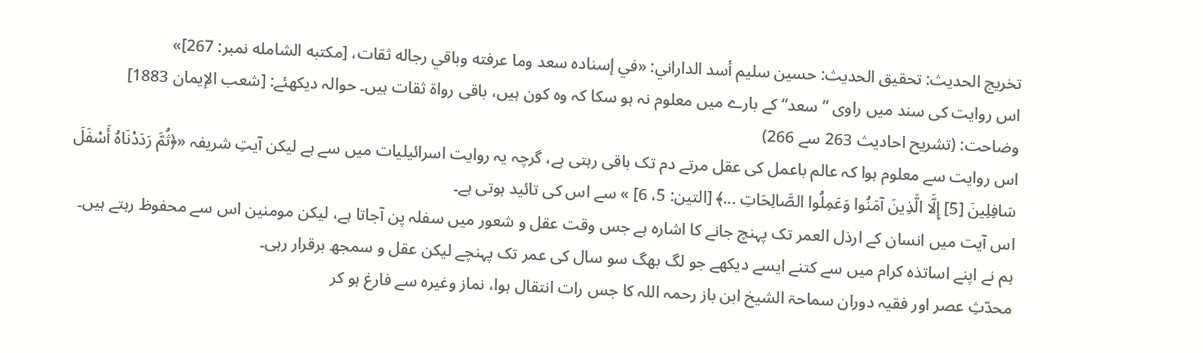تخریج الحدیث: تحقيق الحديث: حسين سليم أسد الداراني: «في إسناده سعد وما عرفته وباقي رجاله ثقات، [مكتبه الشامله نمبر: 267]»
اس روایت کی سند میں راوی ”سعد“ کے بارے میں معلوم نہ ہو سکا کہ وہ کون ہیں، باقی رواة ثقات ہیں۔ حوالہ دیکھئے: [شعب الإيمان 1883]
وضاحت: (تشریح احادیث 263 سے 266)
اس روایت سے معلوم ہوا کہ عالم باعمل کی عقل مرتے دم تک باقی رہتی ہے، گرچہ یہ روایت اسرائیلیات میں سے ہے لیکن آیتِ شریفہ «﴿ثُمَّ رَدَدْنَاهُ أَسْفَلَ سَافِلِينَ [5] إِلَّا الَّذِينَ آمَنُوا وَعَمِلُوا الصَّالِحَاتِ ...﴾ [التين: 5، 6] » سے اس کی تائید ہوتی ہے۔
اس آیت میں انسان کے ارذل العمر تک پہنچ جانے کا اشارہ ہے جس وقت عقل و شعور میں سفلہ پن آجاتا ہے، لیکن مومنین اس سے محفوظ رہتے ہیں۔
ہم نے اپنے اساتذہ کرام میں سے کتنے ایسے دیکھے جو لگ بھگ سو سال کی عمر تک پہنچے لیکن عقل و سمجھ برقرار رہی۔
محدّثِ عصر اور فقیہ دوران سماحۃ الشيخ ابن باز رحمہ اللہ کا جس رات انتقال ہوا، نماز وغیرہ سے فارغ ہو کر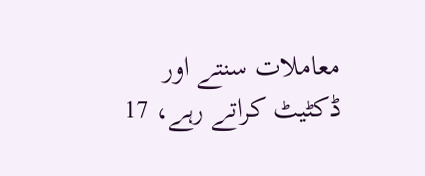معاملات سنتے اور ڈکٹیٹ کراتے رہے، 17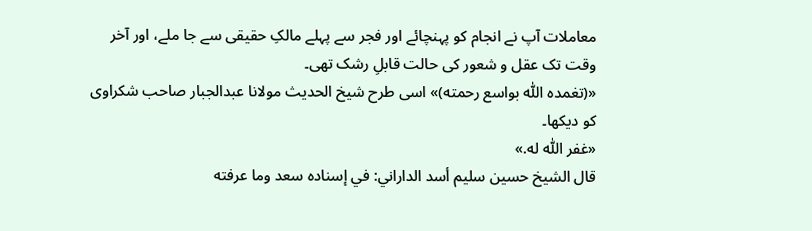معاملات آپ نے انجام کو پہنچائے اور فجر سے پہلے مالکِ حقیقی سے جا ملے، اور آخر وقت تک عقل و شعور کی حالت قابلِ رشک تھی۔
«(تغمده اللّٰه بواسع رحمته)» اسی طرح شیخ الحدیث مولانا عبدالجبار صاحب شکراوی کو دیکھا۔
«غفر اللّٰه له.»
قال الشيخ حسين سليم أسد الداراني: في إسناده سعد وما عرفته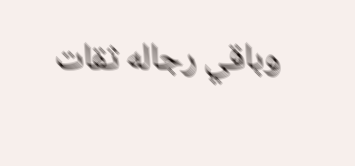وباقي رجاله ثقات